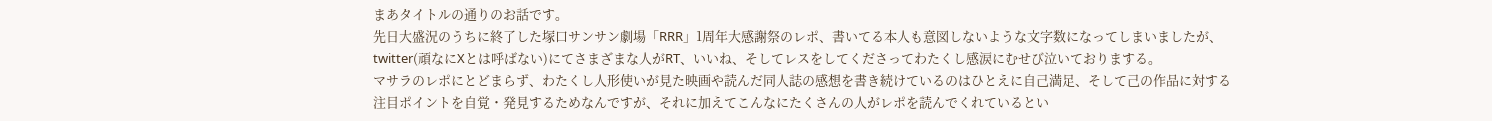まあタイトルの通りのお話です。
先日大盛況のうちに終了した塚口サンサン劇場「RRR」1周年大感謝祭のレポ、書いてる本人も意図しないような文字数になってしまいましたが、twitter(頑なにXとは呼ばない)にてさまざまな人がRT、いいね、そしてレスをしてくださってわたくし感涙にむせび泣いておりまする。
マサラのレポにとどまらず、わたくし人形使いが見た映画や読んだ同人誌の感想を書き続けているのはひとえに自己満足、そして己の作品に対する注目ポイントを自覚・発見するためなんですが、それに加えてこんなにたくさんの人がレポを読んでくれているとい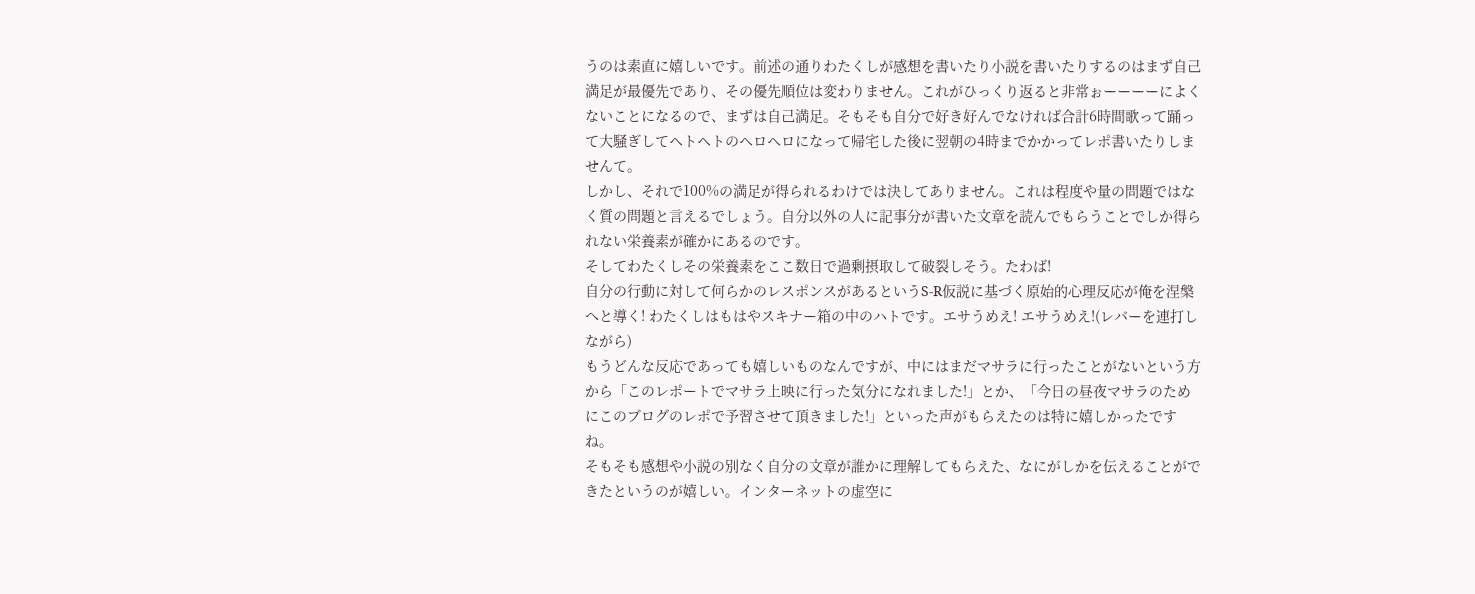うのは素直に嬉しいです。前述の通りわたくしが感想を書いたり小説を書いたりするのはまず自己満足が最優先であり、その優先順位は変わりません。これがひっくり返ると非常ぉーーーーによくないことになるので、まずは自己満足。そもそも自分で好き好んでなければ合計6時間歌って踊って大騒ぎしてヘトヘトのヘロヘロになって帰宅した後に翌朝の4時までかかってレポ書いたりしませんて。
しかし、それで100%の満足が得られるわけでは決してありません。これは程度や量の問題ではなく質の問題と言えるでしょう。自分以外の人に記事分が書いた文章を読んでもらうことでしか得られない栄養素が確かにあるのです。
そしてわたくしその栄養素をここ数日で過剰摂取して破裂しそう。たわば!
自分の行動に対して何らかのレスポンスがあるというS-R仮説に基づく原始的心理反応が俺を涅槃へと導く! わたくしはもはやスキナー箱の中のハトです。エサうめえ! エサうめえ!(レバーを連打しながら)
もうどんな反応であっても嬉しいものなんですが、中にはまだマサラに行ったことがないという方から「このレポートでマサラ上映に行った気分になれました!」とか、「今日の昼夜マサラのためにこのブログのレポで予習させて頂きました!」といった声がもらえたのは特に嬉しかったですね。
そもそも感想や小説の別なく自分の文章が誰かに理解してもらえた、なにがしかを伝えることができたというのが嬉しい。インターネットの虚空に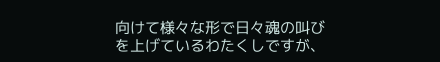向けて様々な形で日々魂の叫びを上げているわたくしですが、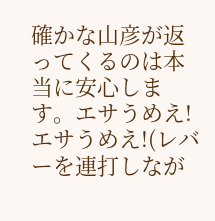確かな山彦が返ってくるのは本当に安心します。エサうめえ! エサうめえ!(レバーを連打しなが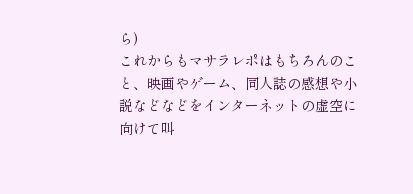ら)
これからもマサラレポはもちろんのこと、映画やゲーム、同人誌の感想や小説などなどをインターネットの虚空に向けて叫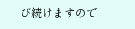び続けますので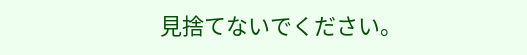見捨てないでください。